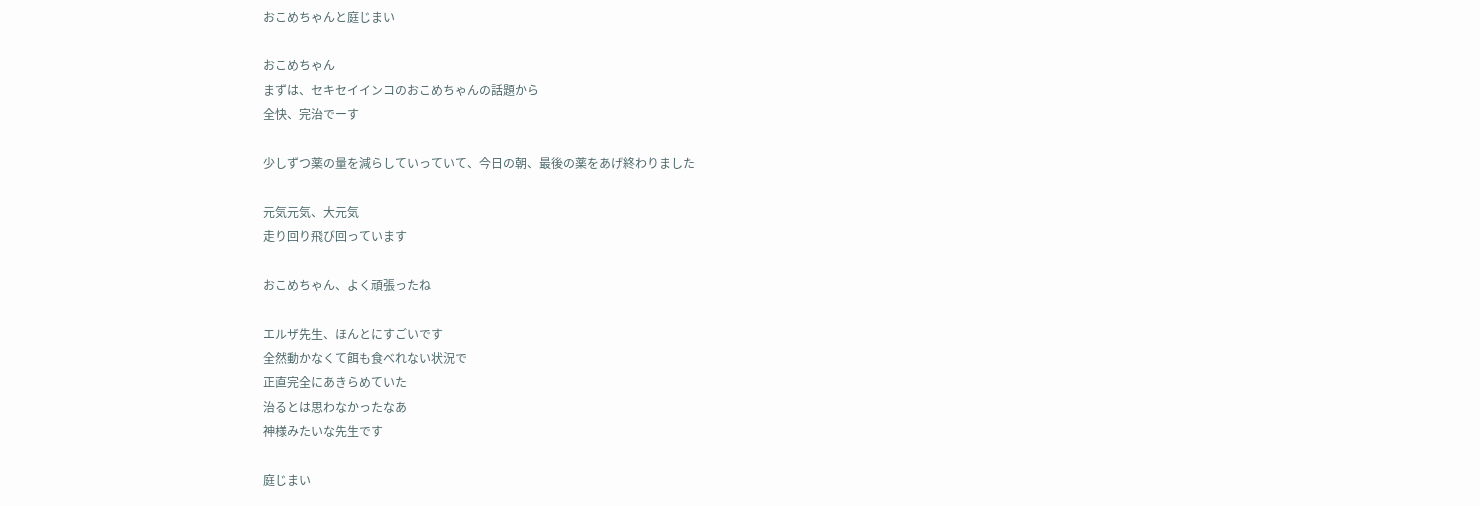おこめちゃんと庭じまい

おこめちゃん
まずは、セキセイインコのおこめちゃんの話題から
全快、完治でーす

少しずつ薬の量を減らしていっていて、今日の朝、最後の薬をあげ終わりました

元気元気、大元気
走り回り飛び回っています

おこめちゃん、よく頑張ったね

エルザ先生、ほんとにすごいです
全然動かなくて餌も食べれない状況で
正直完全にあきらめていた
治るとは思わなかったなあ
神様みたいな先生です

庭じまい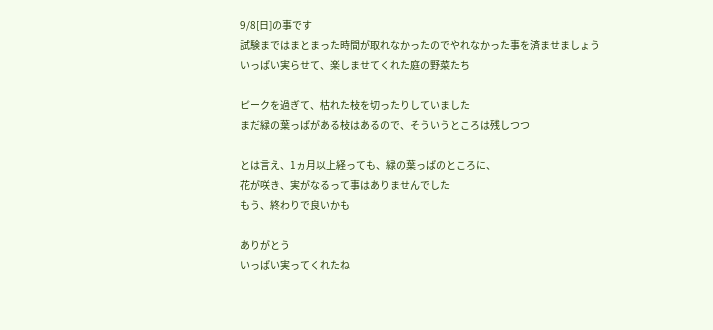9/8[日]の事です
試験まではまとまった時間が取れなかったのでやれなかった事を済ませましょう
いっぱい実らせて、楽しませてくれた庭の野菜たち

ピークを過ぎて、枯れた枝を切ったりしていました
まだ緑の葉っぱがある枝はあるので、そういうところは残しつつ

とは言え、1ヵ月以上経っても、緑の葉っぱのところに、
花が咲き、実がなるって事はありませんでした
もう、終わりで良いかも

ありがとう
いっぱい実ってくれたね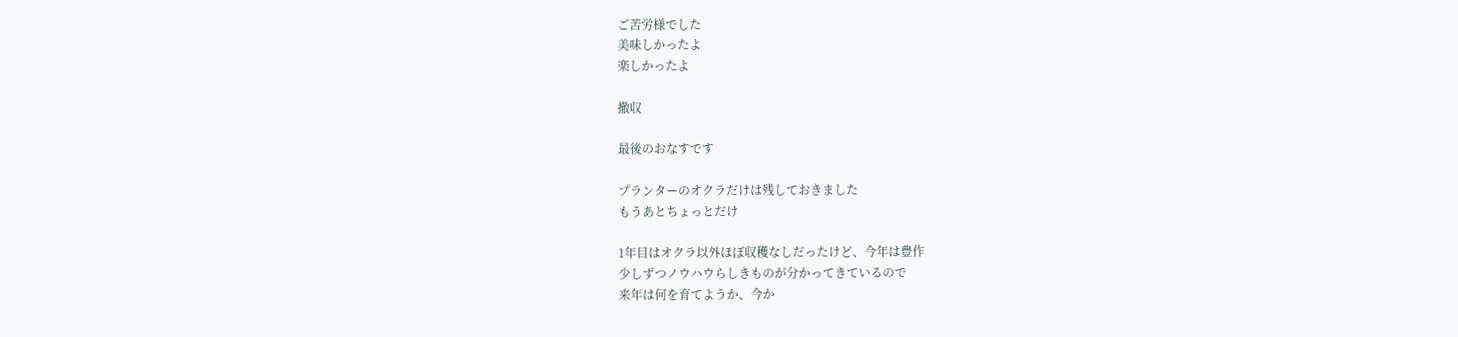ご苦労様でした
美味しかったよ
楽しかったよ

撤収

最後のおなすです

プランターのオクラだけは残しておきました
もうあとちょっとだけ

1年目はオクラ以外ほぼ収穫なしだったけど、今年は豊作
少しずつノウハウらしきものが分かってきているので
来年は何を育てようか、今か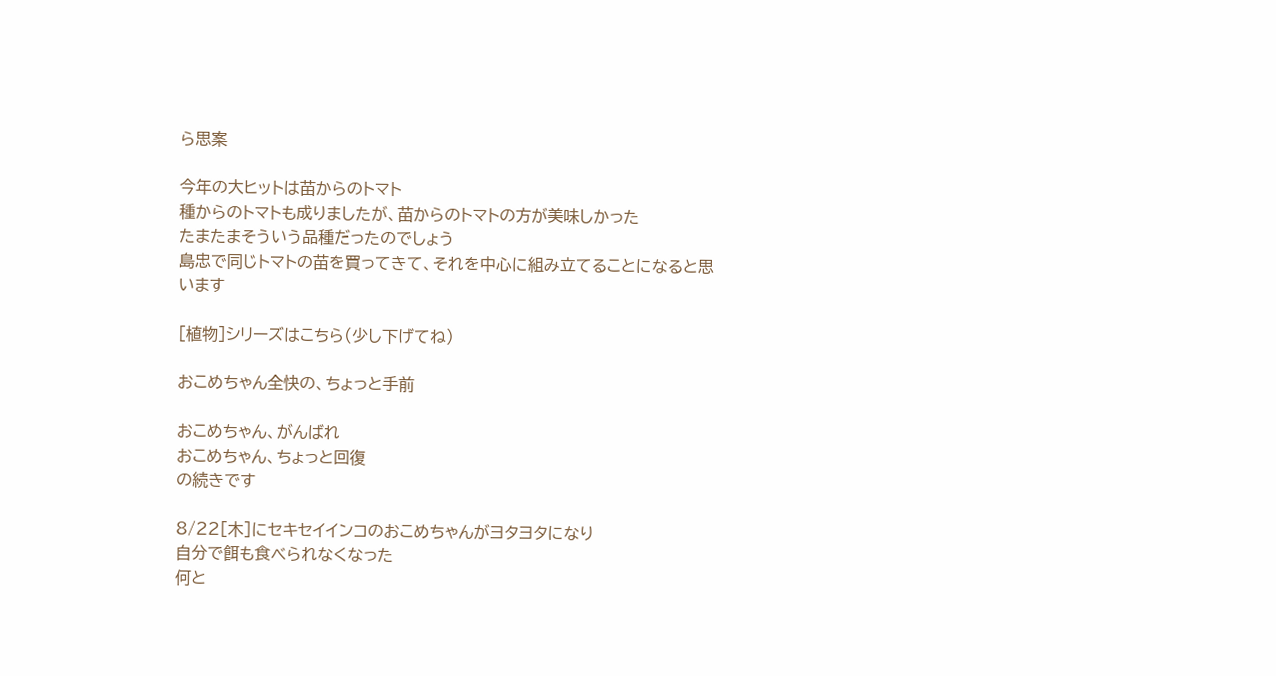ら思案

今年の大ヒットは苗からのトマト
種からのトマトも成りましたが、苗からのトマトの方が美味しかった
たまたまそういう品種だったのでしょう
島忠で同じトマトの苗を買ってきて、それを中心に組み立てることになると思います

[植物]シリーズはこちら(少し下げてね)

おこめちゃん全快の、ちょっと手前

おこめちゃん、がんばれ
おこめちゃん、ちょっと回復
の続きです

8/22[木]にセキセイインコのおこめちゃんがヨタヨタになり
自分で餌も食べられなくなった
何と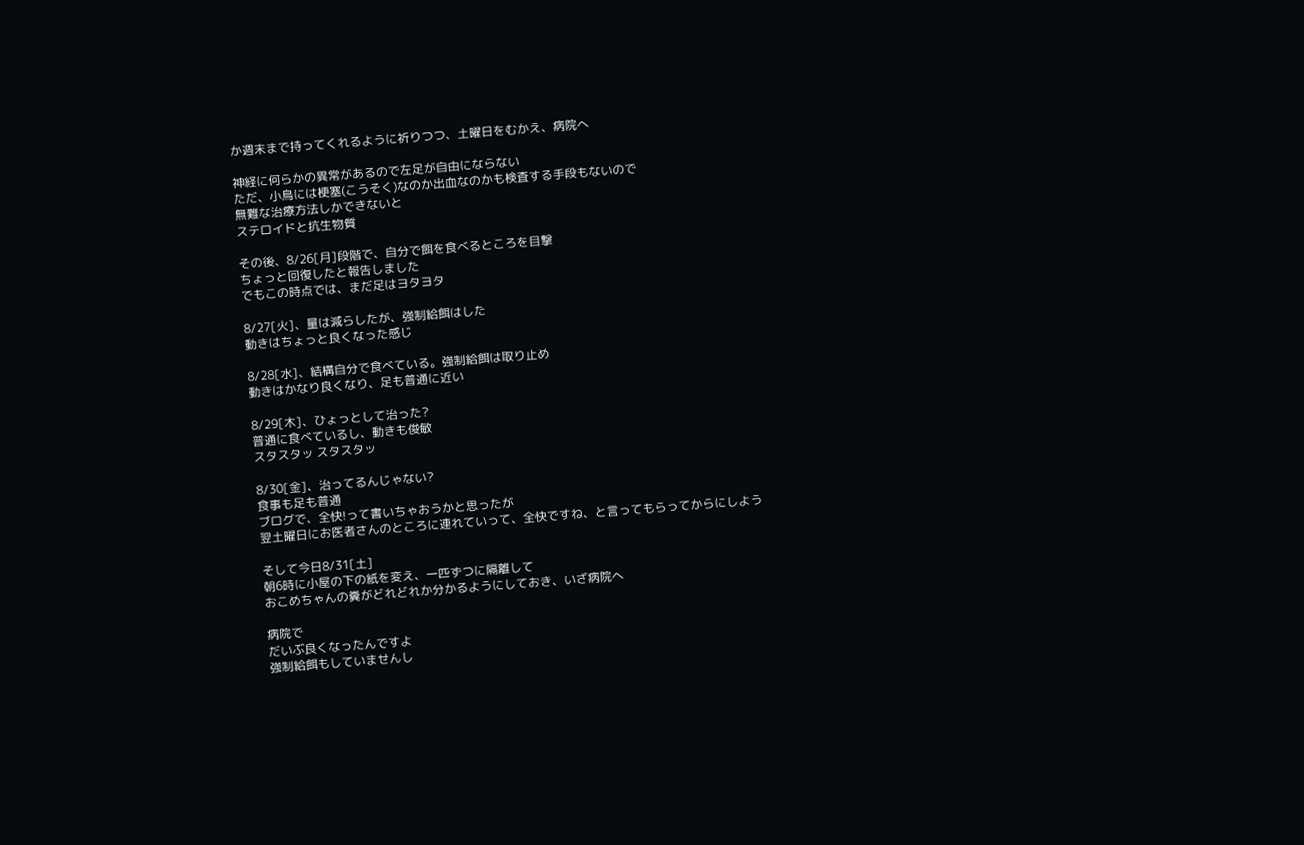か週末まで持ってくれるように祈りつつ、土曜日をむかえ、病院へ

神経に何らかの異常があるので左足が自由にならない
ただ、小鳥には梗塞(こうそく)なのか出血なのかも検査する手段もないので
無難な治療方法しかできないと
ステロイドと抗生物質

その後、8/26[月]段階で、自分で餌を食べるところを目撃
ちょっと回復したと報告しました
でもこの時点では、まだ足はヨタヨタ

8/27[火]、量は減らしたが、強制給餌はした
動きはちょっと良くなった感じ

8/28[水]、結構自分で食べている。強制給餌は取り止め
動きはかなり良くなり、足も普通に近い

8/29[木]、ひょっとして治った?
普通に食べているし、動きも俊敏
スタスタッ スタスタッ

8/30[金]、治ってるんじゃない?
食事も足も普通
ブログで、全快!って書いちゃおうかと思ったが
翌土曜日にお医者さんのところに連れていって、全快ですね、と言ってもらってからにしよう

そして今日8/31[土]
朝6時に小屋の下の紙を変え、一匹ずつに隔離して
おこめちゃんの糞がどれどれか分かるようにしておき、いざ病院へ

病院で
だいぶ良くなったんですよ
強制給餌もしていませんし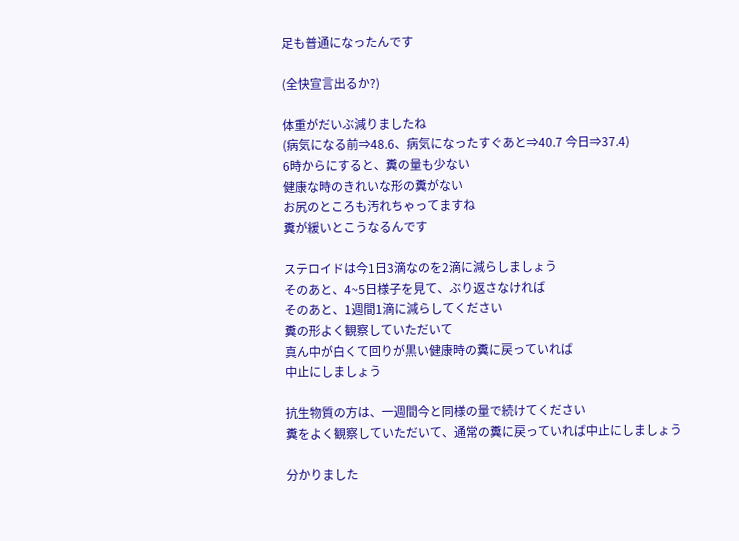足も普通になったんです

(全快宣言出るか?)

体重がだいぶ減りましたね
(病気になる前⇒48.6、病気になったすぐあと⇒40.7 今日⇒37.4)
6時からにすると、糞の量も少ない
健康な時のきれいな形の糞がない
お尻のところも汚れちゃってますね
糞が緩いとこうなるんです

ステロイドは今1日3滴なのを2滴に減らしましょう
そのあと、4~5日様子を見て、ぶり返さなければ
そのあと、1週間1滴に減らしてください
糞の形よく観察していただいて
真ん中が白くて回りが黒い健康時の糞に戻っていれば
中止にしましょう

抗生物質の方は、一週間今と同様の量で続けてください
糞をよく観察していただいて、通常の糞に戻っていれば中止にしましょう

分かりました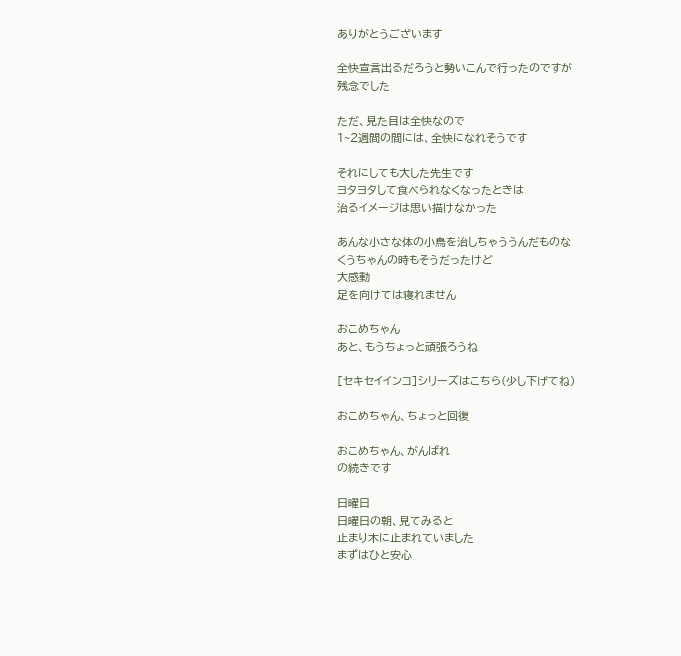ありがとうございます

全快宣言出るだろうと勢いこんで行ったのですが
残念でした

ただ、見た目は全快なので
1~2週間の間には、全快になれそうです

それにしても大した先生です
ヨタヨタして食べられなくなったときは
治るイメージは思い描けなかった

あんな小さな体の小鳥を治しちゃううんだものな
くうちゃんの時もそうだったけど
大感動
足を向けては寝れません

おこめちゃん
あと、もうちょっと頑張ろうね

[セキセイインコ]シリーズはこちら(少し下げてね)

おこめちゃん、ちょっと回復

おこめちゃん、がんばれ
の続きです

日曜日
日曜日の朝、見てみると
止まり木に止まれていました
まずはひと安心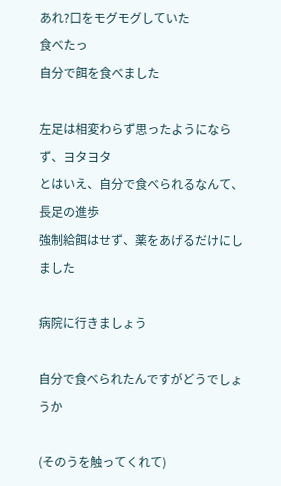あれ?口をモグモグしていた
食べたっ
自分で餌を食べました

左足は相変わらず思ったようにならず、ヨタヨタ
とはいえ、自分で食べられるなんて、長足の進歩
強制給餌はせず、薬をあげるだけにしました

病院に行きましょう

自分で食べられたんですがどうでしょうか

(そのうを触ってくれて)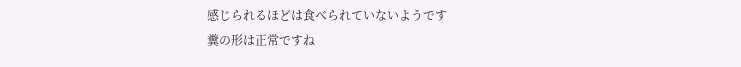感じられるほどは食べられていないようです
糞の形は正常ですね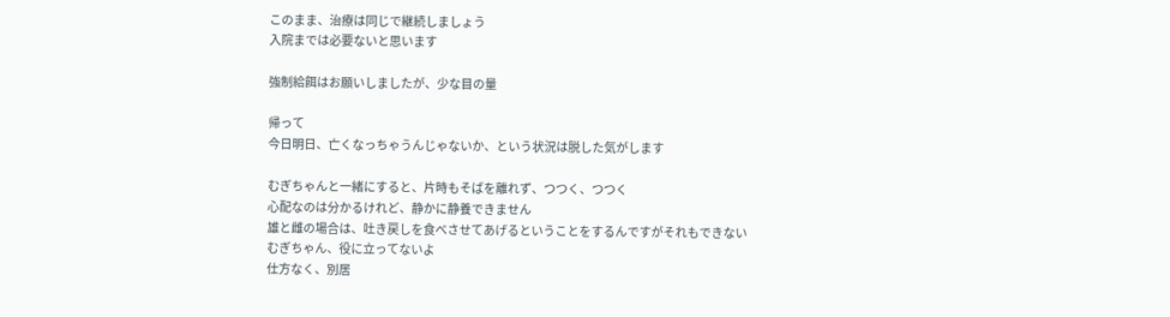このまま、治療は同じで継続しましょう
入院までは必要ないと思います

強制給餌はお願いしましたが、少な目の量

帰って
今日明日、亡くなっちゃうんじゃないか、という状況は脱した気がします

むぎちゃんと一緒にすると、片時もそばを離れず、つつく、つつく
心配なのは分かるけれど、静かに静養できません
雄と雌の場合は、吐き戻しを食べさせてあげるということをするんですがそれもできない
むぎちゃん、役に立ってないよ
仕方なく、別居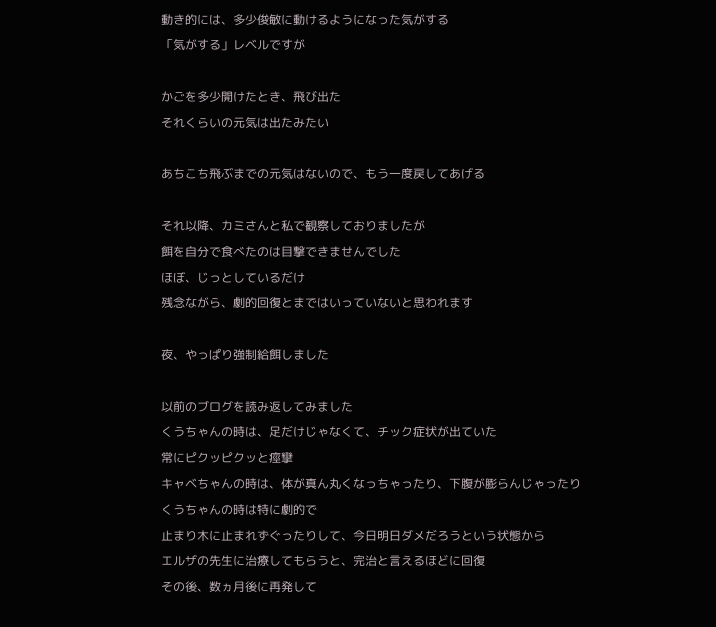動き的には、多少俊敏に動けるようになった気がする
「気がする」レベルですが

かごを多少開けたとき、飛び出た
それくらいの元気は出たみたい

あちこち飛ぶまでの元気はないので、もう一度戻してあげる

それ以降、カミさんと私で観察しておりましたが
餌を自分で食べたのは目撃できませんでした
ほぼ、じっとしているだけ
残念ながら、劇的回復とまではいっていないと思われます

夜、やっぱり強制給餌しました

以前のブログを読み返してみました
くうちゃんの時は、足だけじゃなくて、チック症状が出ていた
常にピクッピクッと痙攣
キャベちゃんの時は、体が真ん丸くなっちゃったり、下腹が膨らんじゃったり
くうちゃんの時は特に劇的で
止まり木に止まれずぐったりして、今日明日ダメだろうという状態から
エルザの先生に治療してもらうと、完治と言えるほどに回復
その後、数ヵ月後に再発して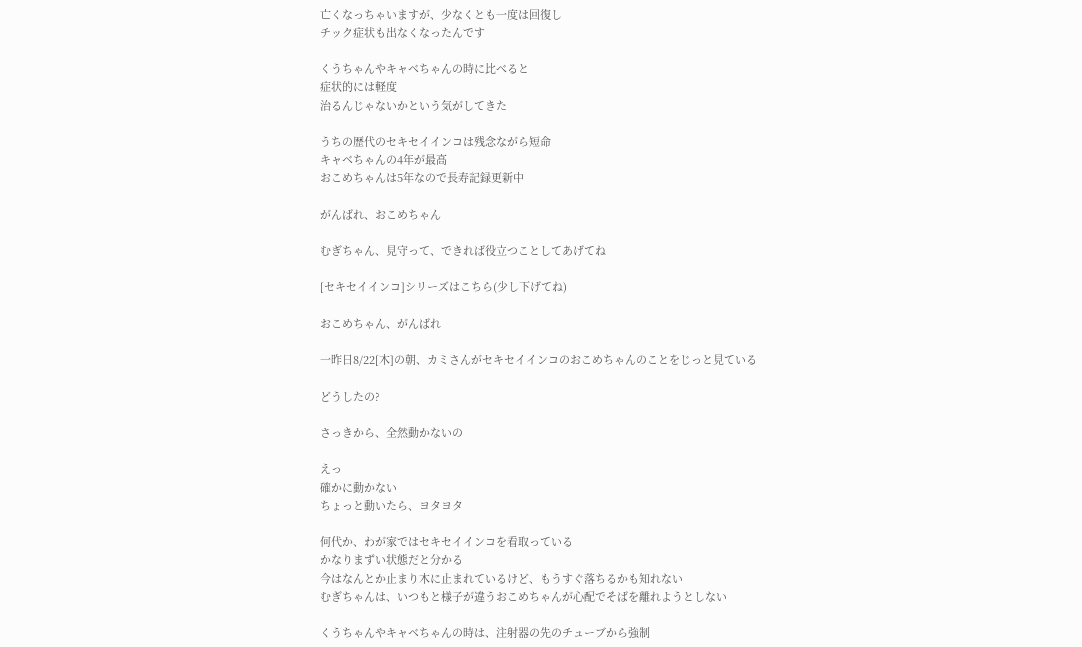亡くなっちゃいますが、少なくとも一度は回復し
チック症状も出なくなったんです

くうちゃんやキャベちゃんの時に比べると
症状的には軽度
治るんじゃないかという気がしてきた

うちの歴代のセキセイインコは残念ながら短命
キャベちゃんの4年が最高
おこめちゃんは5年なので長寿記録更新中

がんばれ、おこめちゃん

むぎちゃん、見守って、できれば役立つことしてあげてね

[セキセイインコ]シリーズはこちら(少し下げてね)

おこめちゃん、がんばれ

一昨日8/22[木]の朝、カミさんがセキセイインコのおこめちゃんのことをじっと見ている

どうしたの?

さっきから、全然動かないの

えっ
確かに動かない
ちょっと動いたら、ヨタヨタ

何代か、わが家ではセキセイインコを看取っている
かなりまずい状態だと分かる
今はなんとか止まり木に止まれているけど、もうすぐ落ちるかも知れない
むぎちゃんは、いつもと様子が違うおこめちゃんが心配でそばを離れようとしない

くうちゃんやキャベちゃんの時は、注射器の先のチューブから強制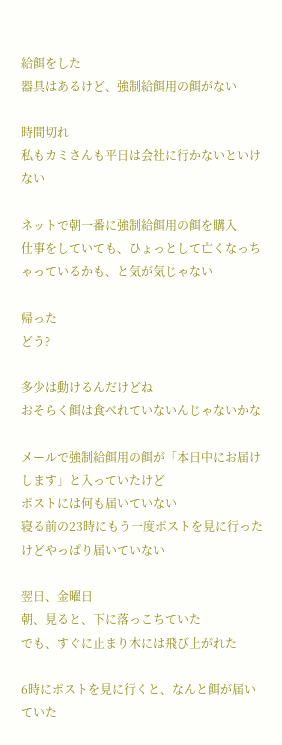給餌をした
器具はあるけど、強制給餌用の餌がない

時間切れ
私もカミさんも平日は会社に行かないといけない

ネットで朝一番に強制給餌用の餌を購入
仕事をしていても、ひょっとして亡くなっちゃっているかも、と気が気じゃない

帰った
どう?

多少は動けるんだけどね
おそらく餌は食べれていないんじゃないかな

メールで強制給餌用の餌が「本日中にお届けします」と入っていたけど
ポストには何も届いていない
寝る前の23時にもう一度ポストを見に行ったけどやっぱり届いていない

翌日、金曜日
朝、見ると、下に落っこちていた
でも、すぐに止まり木には飛び上がれた

6時にポストを見に行くと、なんと餌が届いていた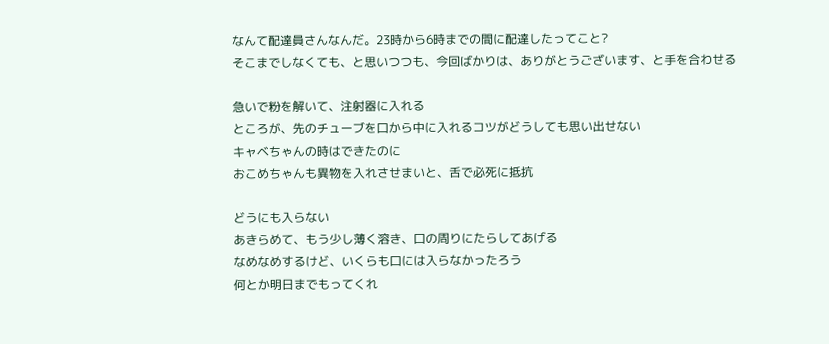なんて配達員さんなんだ。23時から6時までの間に配達したってこと?
そこまでしなくても、と思いつつも、今回ばかりは、ありがとうございます、と手を合わせる

急いで粉を解いて、注射器に入れる
ところが、先のチューブを口から中に入れるコツがどうしても思い出せない
キャベちゃんの時はできたのに
おこめちゃんも異物を入れさせまいと、舌で必死に抵抗

どうにも入らない
あきらめて、もう少し薄く溶き、口の周りにたらしてあげる
なめなめするけど、いくらも口には入らなかったろう
何とか明日までもってくれ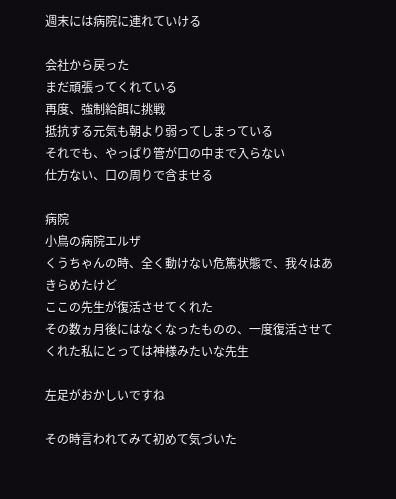週末には病院に連れていける

会社から戻った
まだ頑張ってくれている
再度、強制給餌に挑戦
抵抗する元気も朝より弱ってしまっている
それでも、やっぱり管が口の中まで入らない
仕方ない、口の周りで含ませる

病院
小鳥の病院エルザ
くうちゃんの時、全く動けない危篤状態で、我々はあきらめたけど
ここの先生が復活させてくれた
その数ヵ月後にはなくなったものの、一度復活させてくれた私にとっては神様みたいな先生

左足がおかしいですね

その時言われてみて初めて気づいた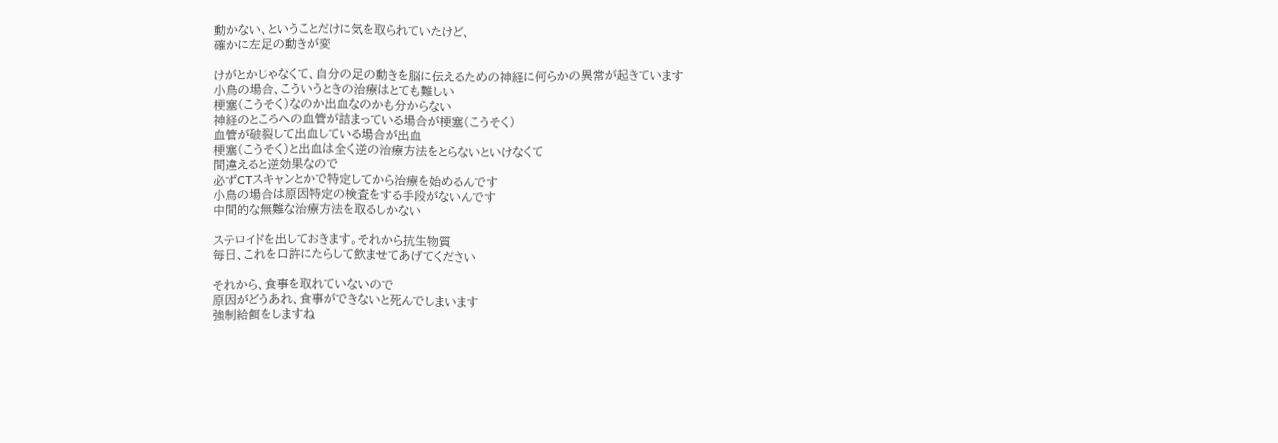動かない、ということだけに気を取られていたけど、
確かに左足の動きが変

けがとかじゃなくて、自分の足の動きを脳に伝えるための神経に何らかの異常が起きています
小鳥の場合、こういうときの治療はとても難しい
梗塞(こうそく)なのか出血なのかも分からない
神経のところへの血管が詰まっている場合が梗塞(こうそく)
血管が破裂して出血している場合が出血
梗塞(こうそく)と出血は全く逆の治療方法をとらないといけなくて
間違えると逆効果なので
必ずCTスキャンとかで特定してから治療を始めるんです
小鳥の場合は原因特定の検査をする手段がないんです
中間的な無難な治療方法を取るしかない

ステロイドを出しておきます。それから抗生物質
毎日、これを口許にたらして飲ませてあげてください

それから、食事を取れていないので
原因がどうあれ、食事ができないと死んでしまいます
強制給餌をしますね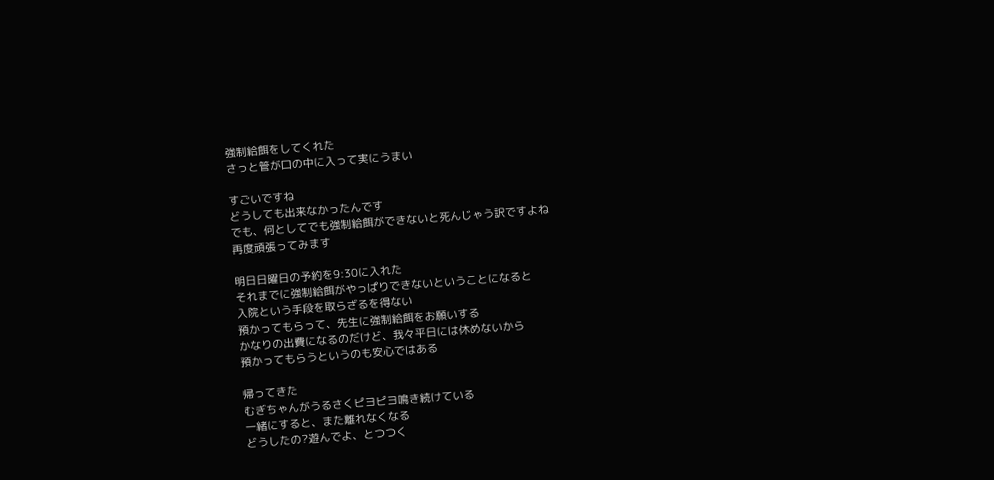強制給餌をしてくれた
さっと管が口の中に入って実にうまい

すごいですね
どうしても出来なかったんです
でも、何としてでも強制給餌ができないと死んじゃう訳ですよね
再度頑張ってみます

明日日曜日の予約を9:30に入れた
それまでに強制給餌がやっぱりできないということになると
入院という手段を取らざるを得ない
預かってもらって、先生に強制給餌をお願いする
かなりの出費になるのだけど、我々平日には休めないから
預かってもらうというのも安心ではある

帰ってきた
むぎちゃんがうるさくピヨピヨ鳴き続けている
一緒にすると、また離れなくなる
どうしたの?遊んでよ、とつつく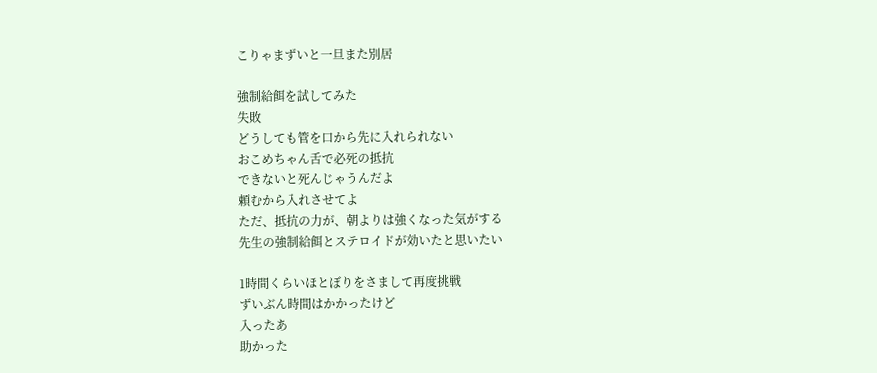こりゃまずいと一旦また別居

強制給餌を試してみた
失敗
どうしても管を口から先に入れられない
おこめちゃん舌で必死の抵抗
できないと死んじゃうんだよ
頼むから入れさせてよ
ただ、抵抗の力が、朝よりは強くなった気がする
先生の強制給餌とステロイドが効いたと思いたい

1時間くらいほとぼりをさまして再度挑戦
ずいぶん時間はかかったけど
入ったあ
助かった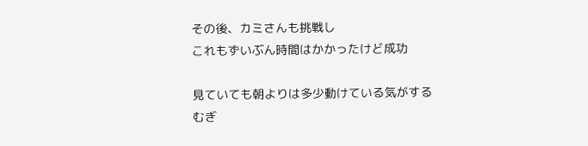その後、カミさんも挑戦し
これもずいぶん時間はかかったけど成功

見ていても朝よりは多少動けている気がする
むぎ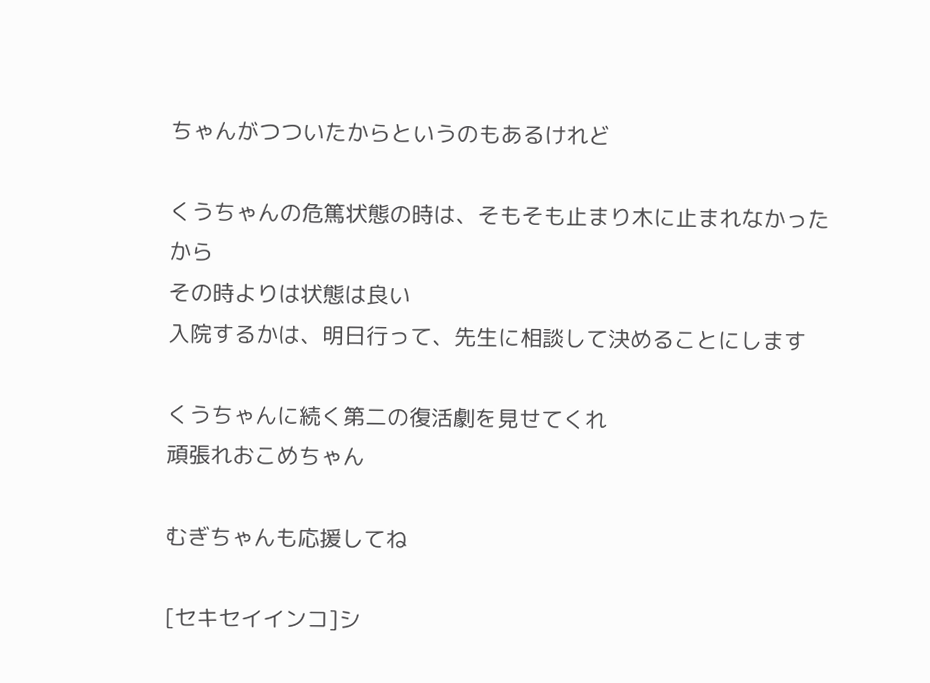ちゃんがつついたからというのもあるけれど

くうちゃんの危篤状態の時は、そもそも止まり木に止まれなかったから
その時よりは状態は良い
入院するかは、明日行って、先生に相談して決めることにします

くうちゃんに続く第二の復活劇を見せてくれ
頑張れおこめちゃん

むぎちゃんも応援してね

[セキセイインコ]シ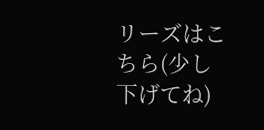リーズはこちら(少し下げてね)